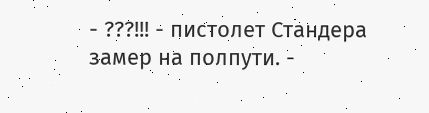- ???!!! - пистолет Стандера замер на полпути. -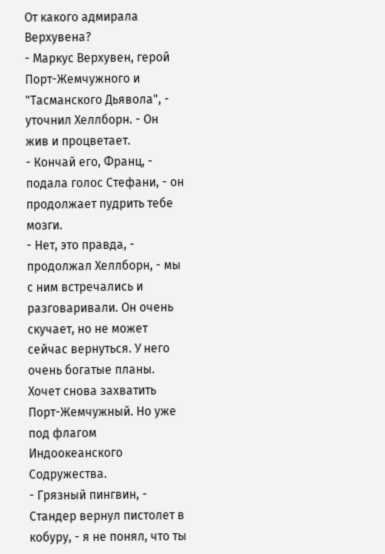От какого адмирала Верхувена?
- Маркус Верхувен, герой Порт-Жемчужного и "Тасманского Дьявола", - уточнил Хеллборн. - Он жив и процветает.
- Кончай его, Франц, - подала голос Стефани, - он продолжает пудрить тебе мозги.
- Нет, это правда, - продолжал Хеллборн, - мы с ним встречались и разговаривали. Он очень скучает, но не может сейчас вернуться. У него очень богатые планы. Хочет снова захватить Порт-Жемчужный. Но уже под флагом Индоокеанского Содружества.
- Грязный пингвин, - Стандер вернул пистолет в кобуру, - я не понял, что ты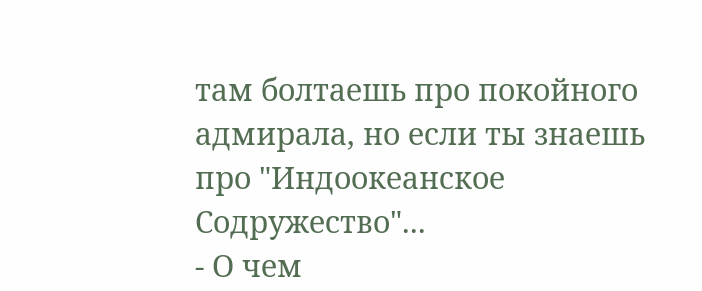там болтаешь про покойного адмирала, но если ты знаешь про "Индоокеанское Содружество"...
- О чем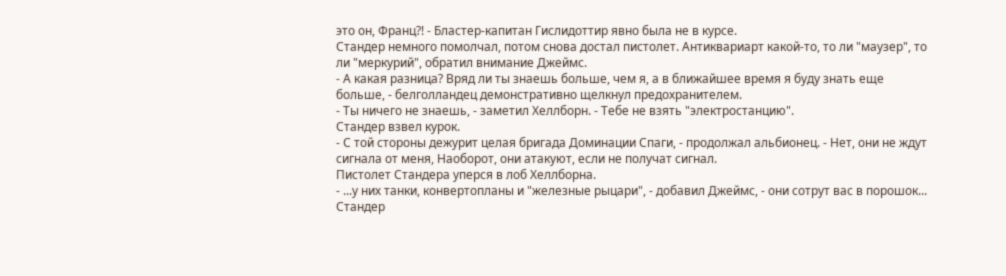это он, Франц?! - Бластер-капитан Гислидоттир явно была не в курсе.
Стандер немного помолчал, потом снова достал пистолет. Антиквариарт какой-то, то ли "маузер", то ли "меркурий", обратил внимание Джеймс.
- А какая разница? Вряд ли ты знаешь больше, чем я, а в ближайшее время я буду знать еще больше, - белголландец демонстративно щелкнул предохранителем.
- Ты ничего не знаешь, - заметил Хеллборн. - Тебе не взять "электростанцию".
Стандер взвел курок.
- С той стороны дежурит целая бригада Доминации Спаги, - продолжал альбионец. - Нет, они не ждут сигнала от меня, Наоборот, они атакуют, если не получат сигнал.
Пистолет Стандера уперся в лоб Хеллборна.
- ...у них танки, конвертопланы и "железные рыцари", - добавил Джеймс, - они сотрут вас в порошок...
Стандер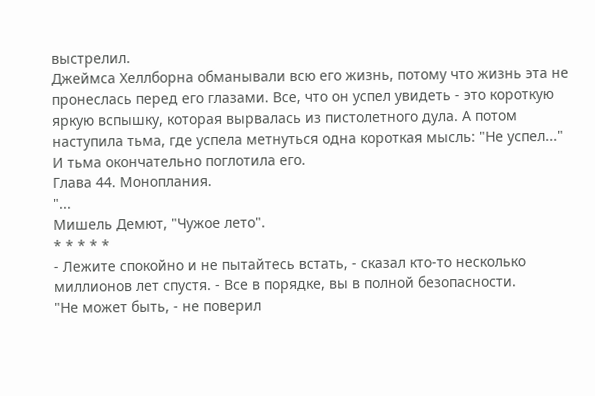выстрелил.
Джеймса Хеллборна обманывали всю его жизнь, потому что жизнь эта не пронеслась перед его глазами. Все, что он успел увидеть - это короткую яркую вспышку, которая вырвалась из пистолетного дула. А потом наступила тьма, где успела метнуться одна короткая мысль: "Не успел..."
И тьма окончательно поглотила его.
Глава 44. Моноплания.
"...
Мишель Демют, "Чужое лето".
* * * * *
- Лежите спокойно и не пытайтесь встать, - сказал кто-то несколько миллионов лет спустя. - Все в порядке, вы в полной безопасности.
"Не может быть, - не поверил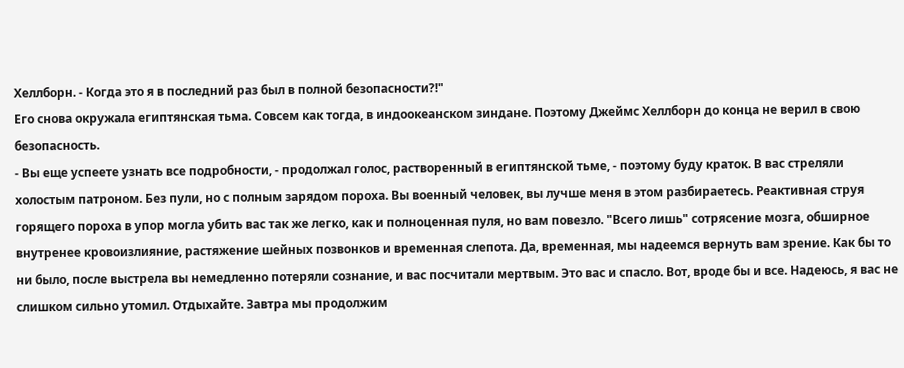Хеллборн. - Когда это я в последний раз был в полной безопасности?!"
Его снова окружала египтянская тьма. Совсем как тогда, в индоокеанском зиндане. Поэтому Джеймс Хеллборн до конца не верил в свою безопасность.
- Вы еще успеете узнать все подробности, - продолжал голос, растворенный в египтянской тьме, - поэтому буду краток. В вас стреляли холостым патроном. Без пули, но с полным зарядом пороха. Вы военный человек, вы лучше меня в этом разбираетесь. Реактивная струя горящего пороха в упор могла убить вас так же легко, как и полноценная пуля, но вам повезло. "Всего лишь" сотрясение мозга, обширное внутренее кровоизлияние, растяжение шейных позвонков и временная слепота. Да, временная, мы надеемся вернуть вам зрение. Как бы то ни было, после выстрела вы немедленно потеряли сознание, и вас посчитали мертвым. Это вас и спасло. Вот, вроде бы и все. Надеюсь, я вас не слишком сильно утомил. Отдыхайте. Завтра мы продолжим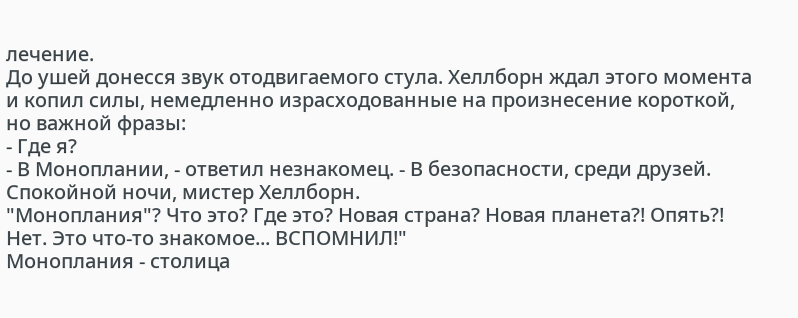лечение.
До ушей донесся звук отодвигаемого стула. Хеллборн ждал этого момента и копил силы, немедленно израсходованные на произнесение короткой, но важной фразы:
- Где я?
- В Моноплании, - ответил незнакомец. - В безопасности, среди друзей. Спокойной ночи, мистер Хеллборн.
"Моноплания"? Что это? Где это? Новая страна? Новая планета?! Опять?! Нет. Это что-то знакомое... ВСПОМНИЛ!"
Моноплания - столица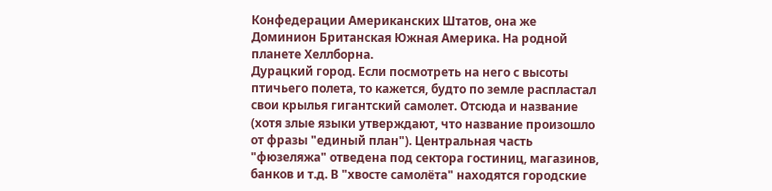Конфедерации Американских Штатов, она же Доминион Британская Южная Америка. На родной планете Хеллборна.
Дурацкий город. Если посмотреть на него с высоты птичьего полета, то кажется, будто по земле распластал свои крылья гигантский самолет. Отсюда и название (хотя злые языки утверждают, что название произошло от фразы "единый план"). Центральная часть "фюзеляжа" отведена под сектора гостиниц, магазинов, банков и т.д. В "хвосте самолёта" находятся городские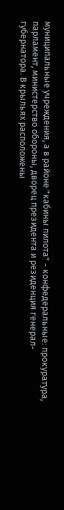муниципальные учреждения, а в районе "кабины пилота" - конфедеральные: прокуратура, парламент, министерство обороны, дворец президента и резиденция генерал-губернатора. В крыльях расположены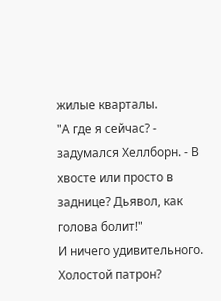жилые кварталы.
"А где я сейчас? - задумался Хеллборн. - В хвосте или просто в заднице? Дьявол, как голова болит!"
И ничего удивительного.
Холостой патрон?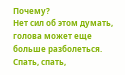Почему?
Нет сил об этом думать, голова может еще больше разболеться.
Спать, спать,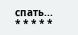спать...
* * * * *